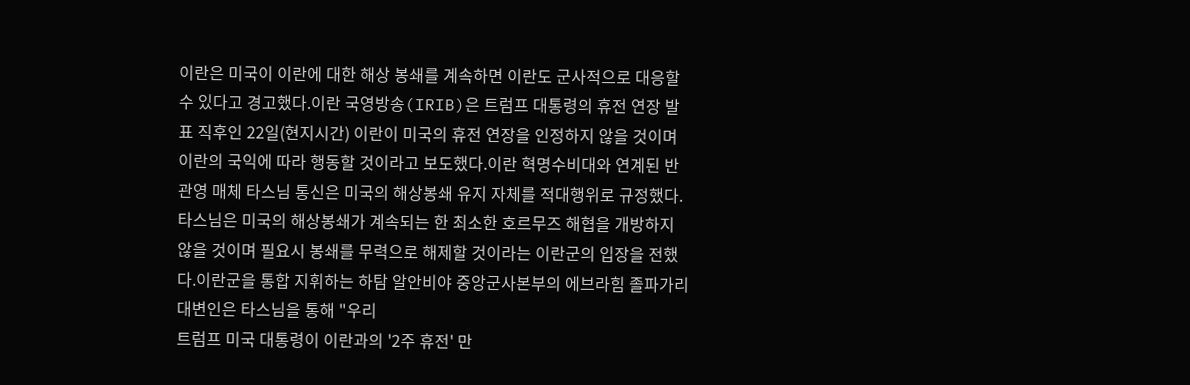이란은 미국이 이란에 대한 해상 봉쇄를 계속하면 이란도 군사적으로 대응할 수 있다고 경고했다.이란 국영방송(IRIB)은 트럼프 대통령의 휴전 연장 발표 직후인 22일(현지시간) 이란이 미국의 휴전 연장을 인정하지 않을 것이며 이란의 국익에 따라 행동할 것이라고 보도했다.이란 혁명수비대와 연계된 반관영 매체 타스님 통신은 미국의 해상봉쇄 유지 자체를 적대행위로 규정했다.타스님은 미국의 해상봉쇄가 계속되는 한 최소한 호르무즈 해협을 개방하지 않을 것이며 필요시 봉쇄를 무력으로 해제할 것이라는 이란군의 입장을 전했다.이란군을 통합 지휘하는 하탐 알안비야 중앙군사본부의 에브라힘 졸파가리 대변인은 타스님을 통해 "우리
트럼프 미국 대통령이 이란과의 '2주 휴전' 만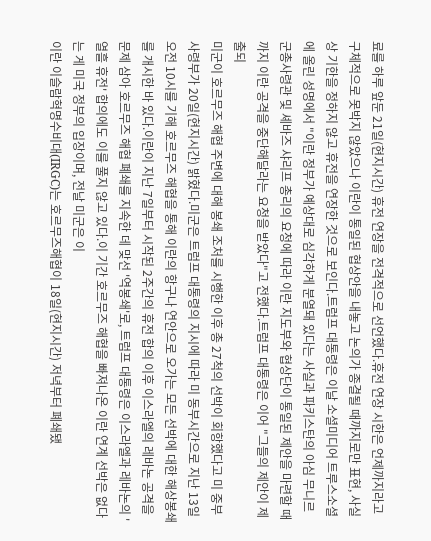료를 하루 앞둔 21일(현지시간) 휴전 연장을 전격적으로 선언했다.휴전 연장 시한은 언제까지라고 구체적으로 못박지 않았으나 이란이 통일된 협상안을 내놓고 논의가 종결될 때까지로만 표현, 사실상 기한을 정하지 않고 휴전을 연장한 것으로 보인다.트럼프 대통령은 이날 소셜미디어 트루스소셜에 올린 성명에서 "이란 정부가 예상대로 심각하게 분열돼 있다는 사실과 파키스탄의 아심 무니르 군총사령관 및 셰바즈 샤리프 총리의 요청에 따라 이란 지도부와 협상단이 통일된 제안을 마련할 때까지 이란 공격을 중단해달라는 요청을 받았다"고 전했다.트럼프 대통령은 이어 "그들의 제안이 제출되
미군이 호르무즈 해협 주변에 대해 봉쇄 조처를 시행한 이후 총 27척의 선박이 회항했다고 미 중부사령부가 20일(현지시간) 밝혔다.미군은 트럼프 대통령의 지시에 따라 미 동부시간으로 지난 13일 오전 10시를 기해 호르무즈 해협을 통해 이란의 항구나 연안으로 오가는 모든 선박에 대한 해상봉쇄를 개시한 바 있다.이란이 지난 7일부터 시작된 2주간의 휴전 합의 이후 이스라엘의 레바논 공격을 문제 삼아 호르무즈 해협 폐쇄를 지속한 데 맞선 '역봉쇄'로, 트럼프 대통령은 이스라엘과 레바논의 '열흘 휴전' 합의에도 이를 풀지 않고 있다.이 기간 호르무즈 해협을 빠져나온 이란 연계 선박은 없다는 게 미국 정부의 입장이며, 전날 미군은 이
이란 이슬람혁명수비대(IRGC)는 호르무즈해협이 18일(현지시간) 저녁부터 폐쇄됐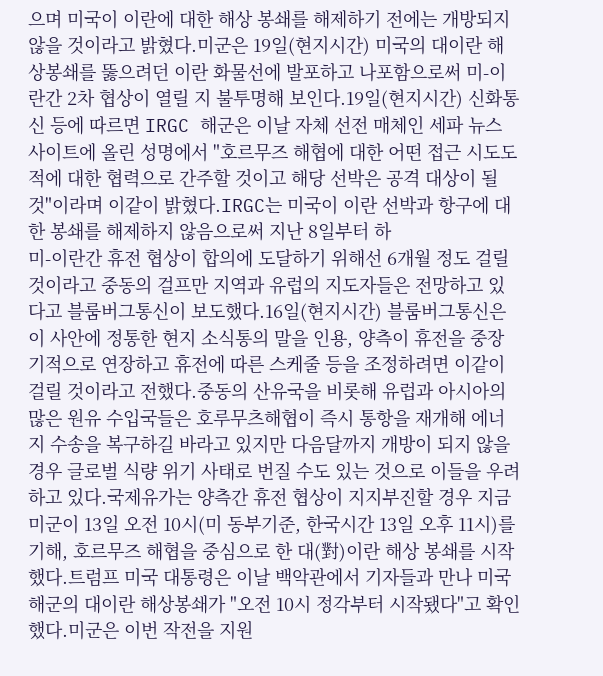으며 미국이 이란에 대한 해상 봉쇄를 해제하기 전에는 개방되지 않을 것이라고 밝혔다.미군은 19일(현지시간) 미국의 대이란 해상봉쇄를 뚫으려던 이란 화물선에 발포하고 나포함으로써 미-이란간 2차 협상이 열릴 지 불투명해 보인다.19일(현지시간) 신화통신 등에 따르면 IRGC 해군은 이날 자체 선전 매체인 세파 뉴스 사이트에 올린 성명에서 "호르무즈 해협에 대한 어떤 접근 시도도 적에 대한 협력으로 간주할 것이고 해당 선박은 공격 대상이 될 것"이라며 이같이 밝혔다.IRGC는 미국이 이란 선박과 항구에 대한 봉쇄를 해제하지 않음으로써 지난 8일부터 하
미-이란간 휴전 협상이 합의에 도달하기 위해선 6개월 정도 걸릴 것이라고 중동의 걸프만 지역과 유럽의 지도자들은 전망하고 있다고 블룸버그통신이 보도했다.16일(현지시간) 블룸버그통신은 이 사안에 정통한 현지 소식통의 말을 인용, 양측이 휴전을 중장기적으로 연장하고 휴전에 따른 스케줄 등을 조정하려면 이같이 걸릴 것이라고 전했다.중동의 산유국을 비롯해 유럽과 아시아의 많은 원유 수입국들은 호루무츠해협이 즉시 통항을 재개해 에너지 수송을 복구하길 바라고 있지만 다음달까지 개방이 되지 않을 경우 글로벌 식량 위기 사태로 번질 수도 있는 것으로 이들을 우려하고 있다.국제유가는 양측간 휴전 협상이 지지부진할 경우 지금
미군이 13일 오전 10시(미 동부기준, 한국시간 13일 오후 11시)를 기해, 호르무즈 해협을 중심으로 한 대(對)이란 해상 봉쇄를 시작했다.트럼프 미국 대통령은 이날 백악관에서 기자들과 만나 미국 해군의 대이란 해상봉쇄가 "오전 10시 정각부터 시작됐다"고 확인했다.미군은 이번 작전을 지원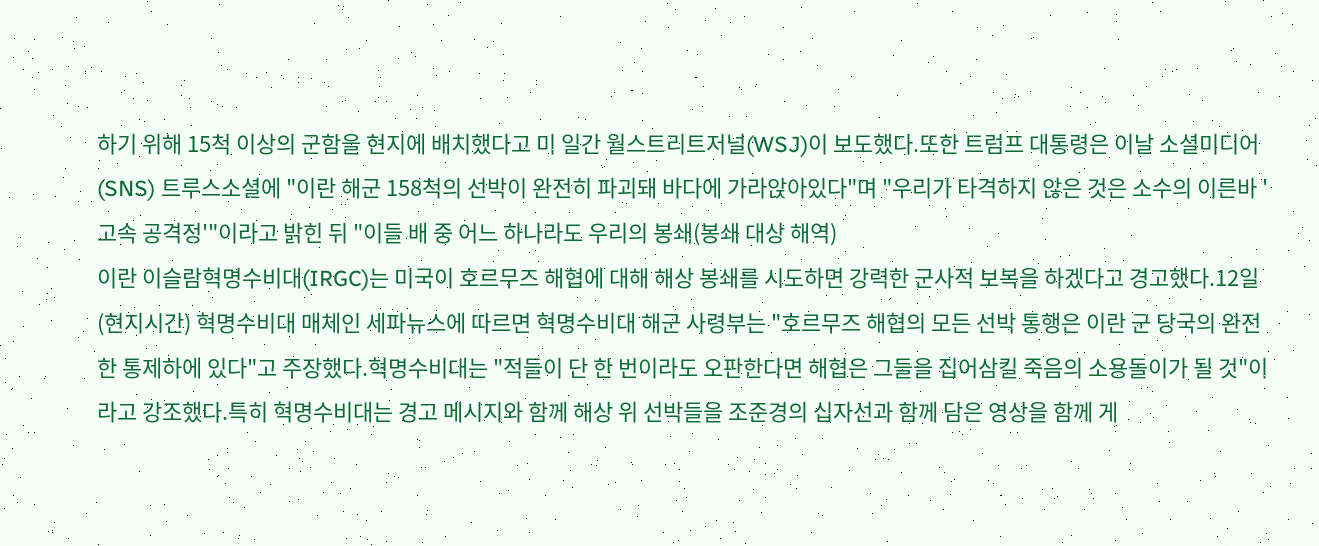하기 위해 15척 이상의 군함을 현지에 배치했다고 미 일간 월스트리트저널(WSJ)이 보도했다.또한 트럼프 대통령은 이날 소셜미디어(SNS) 트루스소셜에 "이란 해군 158척의 선박이 완전히 파괴돼 바다에 가라앉아있다"며 "우리가 타격하지 않은 것은 소수의 이른바 '고속 공격정'"이라고 밝힌 뒤 "이들 배 중 어느 하나라도 우리의 봉쇄(봉쇄 대상 해역)
이란 이슬람혁명수비대(IRGC)는 미국이 호르무즈 해협에 대해 해상 봉쇄를 시도하면 강력한 군사적 보복을 하겠다고 경고했다.12일(현지시간) 혁명수비대 매체인 세파뉴스에 따르면 혁명수비대 해군 사령부는 "호르무즈 해협의 모든 선박 통행은 이란 군 당국의 완전한 통제하에 있다"고 주장했다.혁명수비대는 "적들이 단 한 번이라도 오판한다면 해협은 그들을 집어삼킬 죽음의 소용돌이가 될 것"이라고 강조했다.특히 혁명수비대는 경고 메시지와 함께 해상 위 선박들을 조준경의 십자선과 함께 담은 영상을 함께 게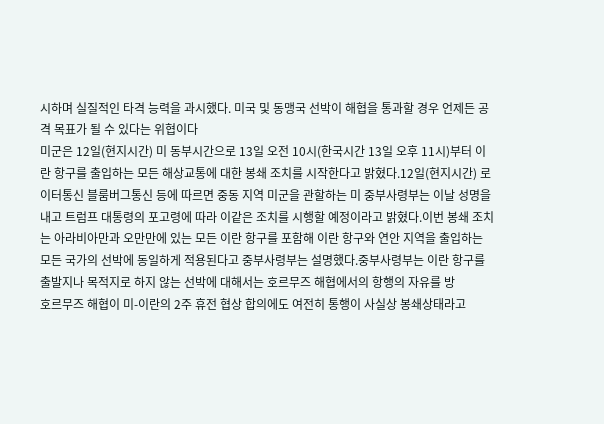시하며 실질적인 타격 능력을 과시했다. 미국 및 동맹국 선박이 해협을 통과할 경우 언제든 공격 목표가 될 수 있다는 위협이다
미군은 12일(현지시간) 미 동부시간으로 13일 오전 10시(한국시간 13일 오후 11시)부터 이란 항구를 출입하는 모든 해상교통에 대한 봉쇄 조치를 시작한다고 밝혔다.12일(현지시간) 로이터통신 블룸버그통신 등에 따르면 중동 지역 미군을 관할하는 미 중부사령부는 이날 성명을 내고 트럼프 대통령의 포고령에 따라 이같은 조치를 시행할 예정이라고 밝혔다.이번 봉쇄 조치는 아라비아만과 오만만에 있는 모든 이란 항구를 포함해 이란 항구와 연안 지역을 출입하는 모든 국가의 선박에 동일하게 적용된다고 중부사령부는 설명했다.중부사령부는 이란 항구를 출발지나 목적지로 하지 않는 선박에 대해서는 호르무즈 해협에서의 항행의 자유를 방
호르무즈 해협이 미-이란의 2주 휴전 협상 합의에도 여전히 통행이 사실상 봉쇄상태라고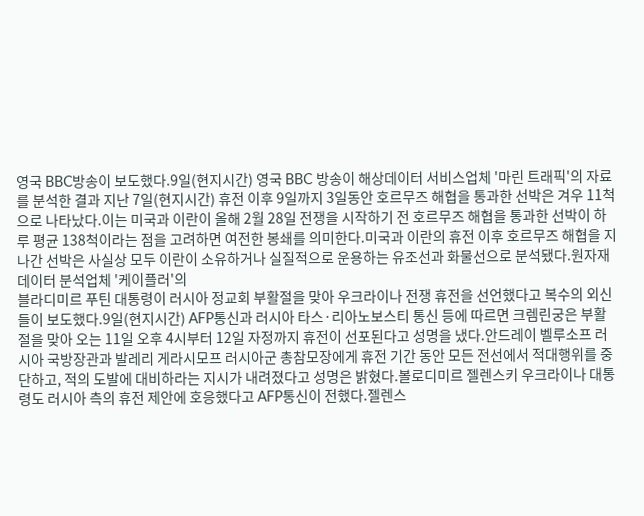영국 BBC방송이 보도했다.9일(현지시간) 영국 BBC 방송이 해상데이터 서비스업체 '마린 트래픽'의 자료를 분석한 결과 지난 7일(현지시간) 휴전 이후 9일까지 3일동안 호르무즈 해협을 통과한 선박은 겨우 11척으로 나타났다.이는 미국과 이란이 올해 2월 28일 전쟁을 시작하기 전 호르무즈 해협을 통과한 선박이 하루 평균 138척이라는 점을 고려하면 여전한 봉쇄를 의미한다.미국과 이란의 휴전 이후 호르무즈 해협을 지나간 선박은 사실상 모두 이란이 소유하거나 실질적으로 운용하는 유조선과 화물선으로 분석됐다.원자재 데이터 분석업체 '케이플러'의
블라디미르 푸틴 대통령이 러시아 정교회 부활절을 맞아 우크라이나 전쟁 휴전을 선언했다고 복수의 외신들이 보도했다.9일(현지시간) AFP통신과 러시아 타스·리아노보스티 통신 등에 따르면 크렘린궁은 부활절을 맞아 오는 11일 오후 4시부터 12일 자정까지 휴전이 선포된다고 성명을 냈다.안드레이 벨루소프 러시아 국방장관과 발레리 게라시모프 러시아군 총참모장에게 휴전 기간 동안 모든 전선에서 적대행위를 중단하고, 적의 도발에 대비하라는 지시가 내려졌다고 성명은 밝혔다.볼로디미르 젤렌스키 우크라이나 대통령도 러시아 측의 휴전 제안에 호응했다고 AFP통신이 전했다.젤렌스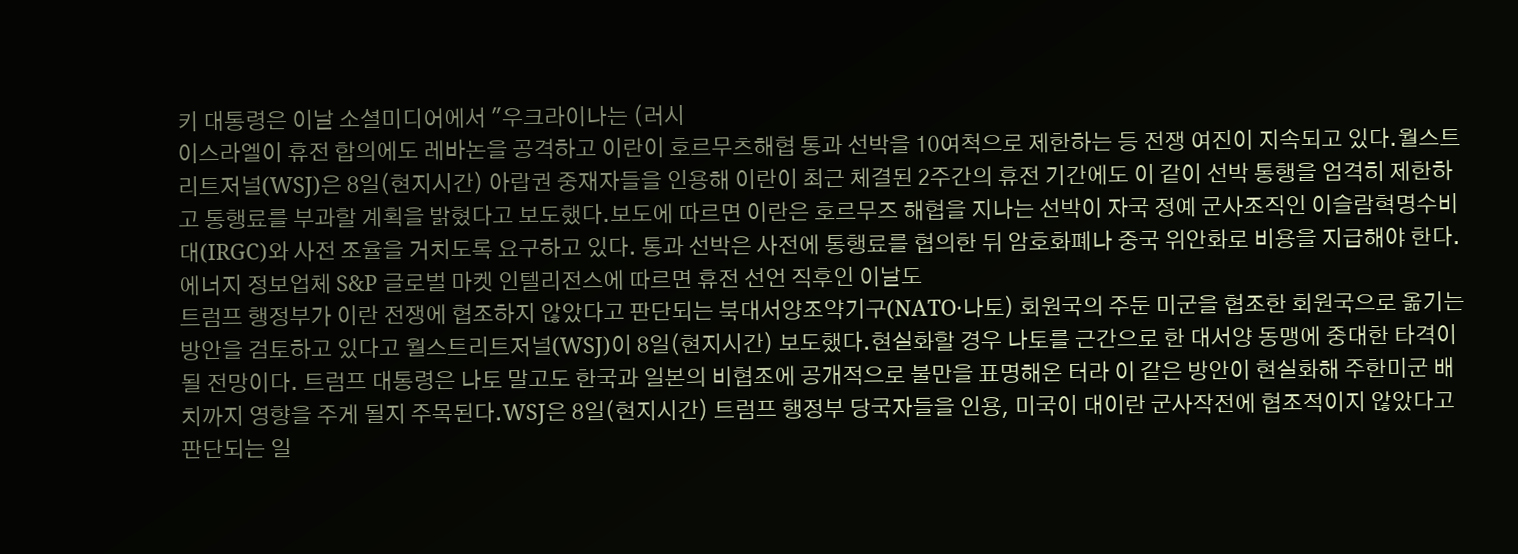키 대통령은 이날 소셜미디어에서 "우크라이나는 (러시
이스라엘이 휴전 합의에도 레바논을 공격하고 이란이 호르무츠해협 통과 선박을 10여척으로 제한하는 등 전쟁 여진이 지속되고 있다.월스트리트저널(WSJ)은 8일(현지시간) 아랍권 중재자들을 인용해 이란이 최근 체결된 2주간의 휴전 기간에도 이 같이 선박 통행을 엄격히 제한하고 통행료를 부과할 계획을 밝혔다고 보도했다.보도에 따르면 이란은 호르무즈 해협을 지나는 선박이 자국 정예 군사조직인 이슬람혁명수비대(IRGC)와 사전 조율을 거치도록 요구하고 있다. 통과 선박은 사전에 통행료를 협의한 뒤 암호화폐나 중국 위안화로 비용을 지급해야 한다.에너지 정보업체 S&P 글로벌 마켓 인텔리전스에 따르면 휴전 선언 직후인 이날도
트럼프 행정부가 이란 전쟁에 협조하지 않았다고 판단되는 북대서양조약기구(NATO·나토) 회원국의 주둔 미군을 협조한 회원국으로 옮기는 방안을 검토하고 있다고 월스트리트저널(WSJ)이 8일(현지시간) 보도했다.현실화할 경우 나토를 근간으로 한 대서양 동맹에 중대한 타격이 될 전망이다. 트럼프 대통령은 나토 말고도 한국과 일본의 비협조에 공개적으로 불만을 표명해온 터라 이 같은 방안이 현실화해 주한미군 배치까지 영향을 주게 될지 주목된다.WSJ은 8일(현지시간) 트럼프 행정부 당국자들을 인용, 미국이 대이란 군사작전에 협조적이지 않았다고 판단되는 일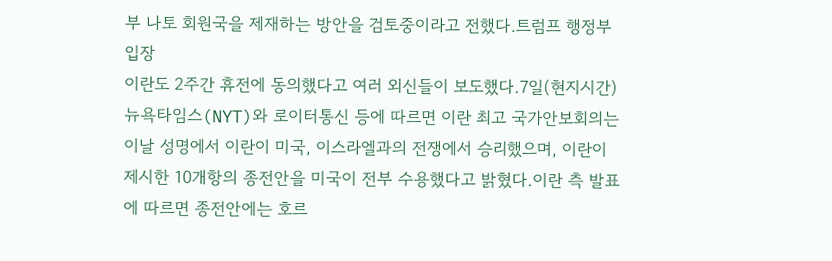부 나토 회원국을 제재하는 방안을 검토중이라고 전했다.트럼프 행정부 입장
이란도 2주간 휴전에 동의했다고 여러 외신들이 보도했다.7일(현지시간) 뉴욕타임스(NYT)와 로이터통신 등에 따르면 이란 최고 국가안보회의는 이날 성명에서 이란이 미국, 이스라엘과의 전쟁에서 승리했으며, 이란이 제시한 10개항의 종전안을 미국이 전부 수용했다고 밝혔다.이란 측 발표에 따르면 종전안에는 호르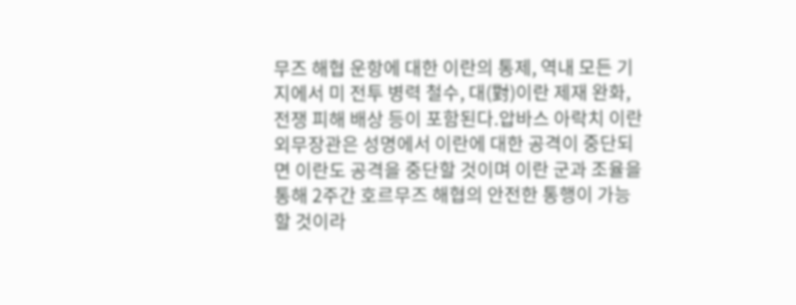무즈 해협 운항에 대한 이란의 통제, 역내 모든 기지에서 미 전투 병력 철수, 대(對)이란 제재 완화, 전쟁 피해 배상 등이 포함된다.압바스 아락치 이란 외무장관은 성명에서 이란에 대한 공격이 중단되면 이란도 공격을 중단할 것이며 이란 군과 조율을 통해 2주간 호르무즈 해협의 안전한 통행이 가능할 것이라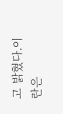고 밝혔다.이란은